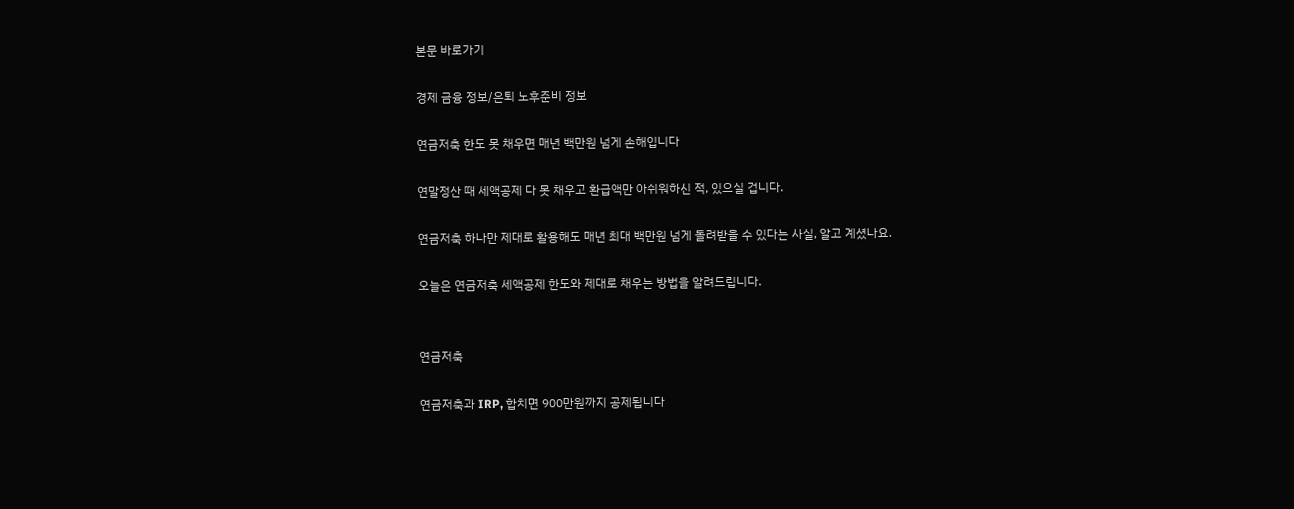본문 바로가기

경제 금융 정보/은퇴 노후준비 정보

연금저축 한도 못 채우면 매년 백만원 넘게 손해입니다

연말정산 때 세액공제 다 못 채우고 환급액만 아쉬워하신 적, 있으실 겁니다.

연금저축 하나만 제대로 활용해도 매년 최대 백만원 넘게 돌려받을 수 있다는 사실, 알고 계셨나요.

오늘은 연금저축 세액공제 한도와 제대로 채우는 방법을 알려드립니다.


연금저축

연금저축과 IRP, 합치면 900만원까지 공제됩니다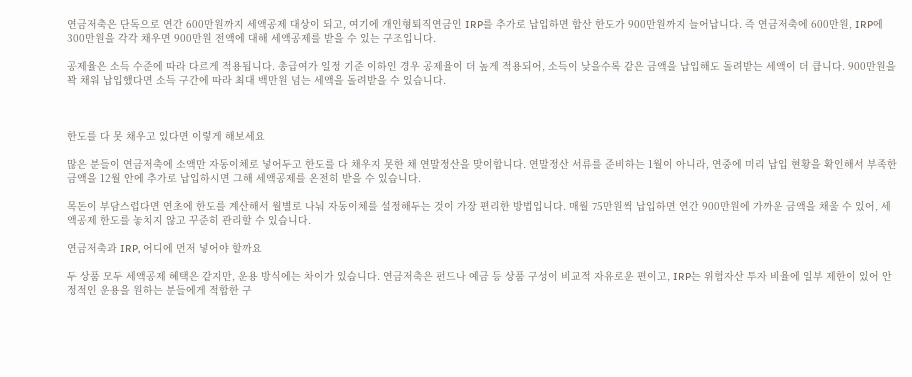연금저축은 단독으로 연간 600만원까지 세액공제 대상이 되고, 여기에 개인형퇴직연금인 IRP를 추가로 납입하면 합산 한도가 900만원까지 늘어납니다. 즉 연금저축에 600만원, IRP에 300만원을 각각 채우면 900만원 전액에 대해 세액공제를 받을 수 있는 구조입니다.

공제율은 소득 수준에 따라 다르게 적용됩니다. 총급여가 일정 기준 이하인 경우 공제율이 더 높게 적용되어, 소득이 낮을수록 같은 금액을 납입해도 돌려받는 세액이 더 큽니다. 900만원을 꽉 채워 납입했다면 소득 구간에 따라 최대 백만원 넘는 세액을 돌려받을 수 있습니다.



한도를 다 못 채우고 있다면 이렇게 해보세요

많은 분들이 연금저축에 소액만 자동이체로 넣어두고 한도를 다 채우지 못한 채 연말정산을 맞이합니다. 연말정산 서류를 준비하는 1월이 아니라, 연중에 미리 납입 현황을 확인해서 부족한 금액을 12월 안에 추가로 납입하시면 그해 세액공제를 온전히 받을 수 있습니다.

목돈이 부담스럽다면 연초에 한도를 계산해서 월별로 나눠 자동이체를 설정해두는 것이 가장 편리한 방법입니다. 매월 75만원씩 납입하면 연간 900만원에 가까운 금액을 채울 수 있어, 세액공제 한도를 놓치지 않고 꾸준히 관리할 수 있습니다.

연금저축과 IRP, 어디에 먼저 넣어야 할까요

두 상품 모두 세액공제 혜택은 같지만, 운용 방식에는 차이가 있습니다. 연금저축은 펀드나 예금 등 상품 구성이 비교적 자유로운 편이고, IRP는 위험자산 투자 비율에 일부 제한이 있어 안정적인 운용을 원하는 분들에게 적합한 구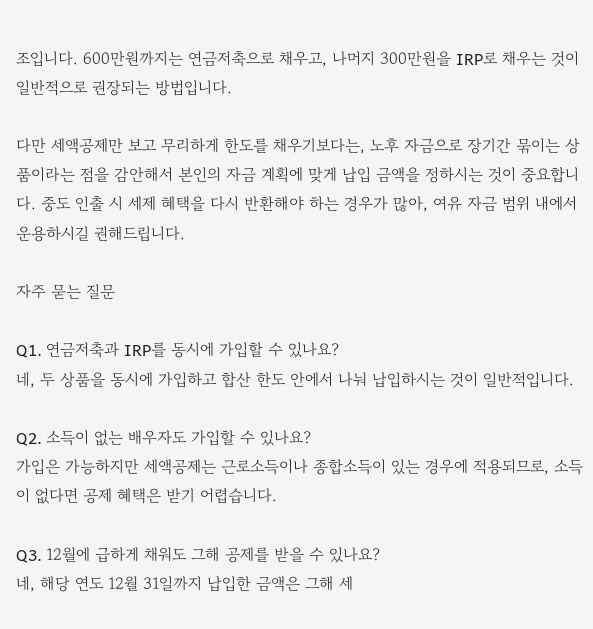조입니다. 600만원까지는 연금저축으로 채우고, 나머지 300만원을 IRP로 채우는 것이 일반적으로 권장되는 방법입니다.

다만 세액공제만 보고 무리하게 한도를 채우기보다는, 노후 자금으로 장기간 묶이는 상품이라는 점을 감안해서 본인의 자금 계획에 맞게 납입 금액을 정하시는 것이 중요합니다. 중도 인출 시 세제 혜택을 다시 반환해야 하는 경우가 많아, 여유 자금 범위 내에서 운용하시길 권해드립니다.

자주 묻는 질문

Q1. 연금저축과 IRP를 동시에 가입할 수 있나요?
네, 두 상품을 동시에 가입하고 합산 한도 안에서 나눠 납입하시는 것이 일반적입니다.

Q2. 소득이 없는 배우자도 가입할 수 있나요?
가입은 가능하지만 세액공제는 근로소득이나 종합소득이 있는 경우에 적용되므로, 소득이 없다면 공제 혜택은 받기 어렵습니다.

Q3. 12월에 급하게 채워도 그해 공제를 받을 수 있나요?
네, 해당 연도 12월 31일까지 납입한 금액은 그해 세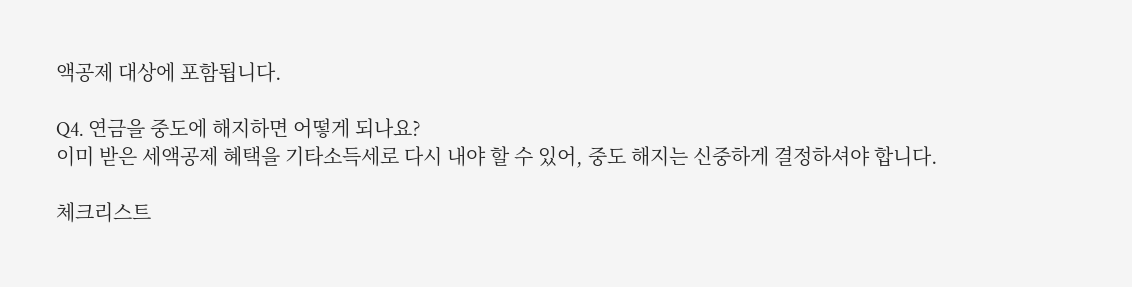액공제 대상에 포함됩니다.

Q4. 연금을 중도에 해지하면 어떻게 되나요?
이미 받은 세액공제 혜택을 기타소득세로 다시 내야 할 수 있어, 중도 해지는 신중하게 결정하셔야 합니다.

체크리스트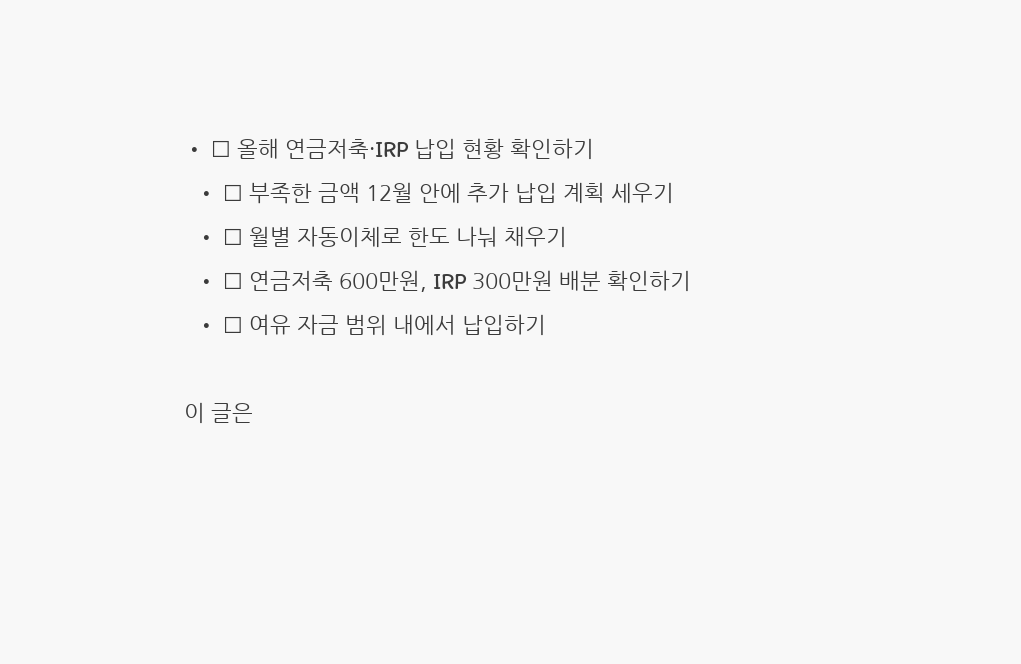• ☐ 올해 연금저축·IRP 납입 현황 확인하기
  • ☐ 부족한 금액 12월 안에 추가 납입 계획 세우기
  • ☐ 월별 자동이체로 한도 나눠 채우기
  • ☐ 연금저축 600만원, IRP 300만원 배분 확인하기
  • ☐ 여유 자금 범위 내에서 납입하기

이 글은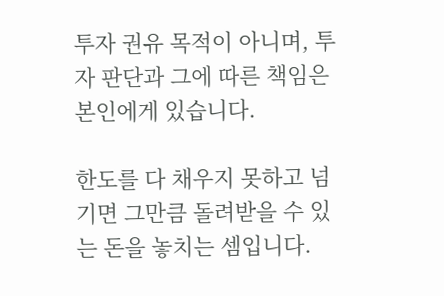투자 권유 목적이 아니며, 투자 판단과 그에 따른 책임은 본인에게 있습니다.

한도를 다 채우지 못하고 넘기면 그만큼 돌려받을 수 있는 돈을 놓치는 셈입니다.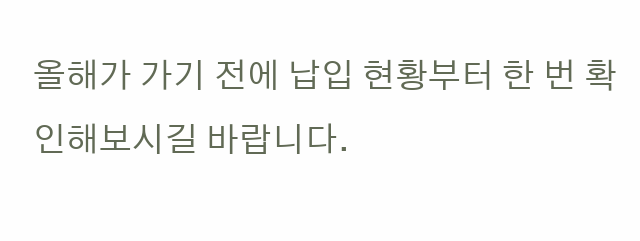올해가 가기 전에 납입 현황부터 한 번 확인해보시길 바랍니다.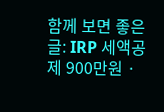함께 보면 좋은 글: IRP 세액공제 900만원 ·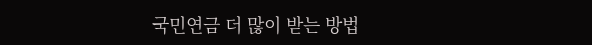국민연금 더 많이 받는 방법